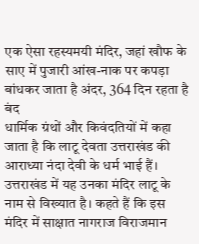एक ऐसा रहस्यमयी मंदिर, जहां खौफ के साए में पुजारी आंख-नाक पर कपड़ा बांधकर जाता है अंदर, 364 दिन रहता है बंद
धार्मिक ग्रंथों और किवंदतियों में कहा जाता है कि लाटू देवता उत्तराखंड की आराध्या नंदा देवी के धर्म भाई हैं। उत्तराखंड में यह उनका मंदिर लाटू के नाम से विख्यात है। कहते हैं कि इस मंदिर में साक्षात नागराज विराजमान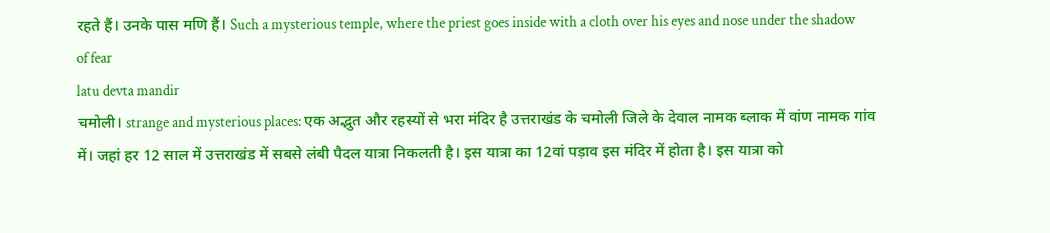रहते हैं। उनके पास मणि हैं। Such a mysterious temple, where the priest goes inside with a cloth over his eyes and nose under the shadow of fear
latu devta mandir
चमोली। strange and mysterious places: एक अद्भुत और रहस्यों से भरा मंदिर है उत्तराखंड के चमोली जिले के देवाल नामक ब्लाक में वांण नामक गांव में। जहां हर 12 साल में उत्तराखंड में सबसे लंबी पैदल यात्रा निकलती है। इस यात्रा का 12वां पड़ाव इस मंदिर में होता है। इस यात्रा को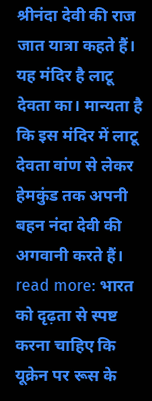श्रीनंदा देवी की राज जात यात्रा कहते हैं। यह मंदिर है लाटू देवता का। मान्यता है कि इस मंदिर में लाटू देवता वांण से लेकर हेमकुंड तक अपनी बहन नंदा देवी की अगवानी करते हैं।
read more: भारत को दृढ़ता से स्पष्ट करना चाहिए कि यूक्रेन पर रूस के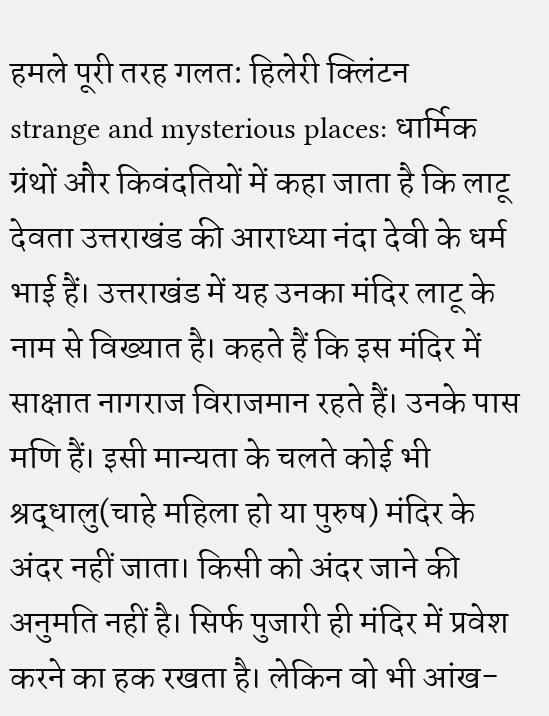हमले पूरी तरह गलत: हिलेरी क्लिंटन
strange and mysterious places: धार्मिक ग्रंथों और किवंदतियों में कहा जाता है कि लाटू देवता उत्तराखंड की आराध्या नंदा देवी के धर्म भाई हैं। उत्तराखंड में यह उनका मंदिर लाटू के नाम से विख्यात है। कहते हैं कि इस मंदिर में साक्षात नागराज विराजमान रहते हैं। उनके पास मणि हैं। इसी मान्यता के चलते कोई भी श्रद्धालु(चाहे महिला हो या पुरुष) मंदिर के अंदर नहीं जाता। किसी को अंदर जाने की अनुमति नहीं है। सिर्फ पुजारी ही मंदिर में प्रवेश करने का हक रखता है। लेकिन वो भी आंख-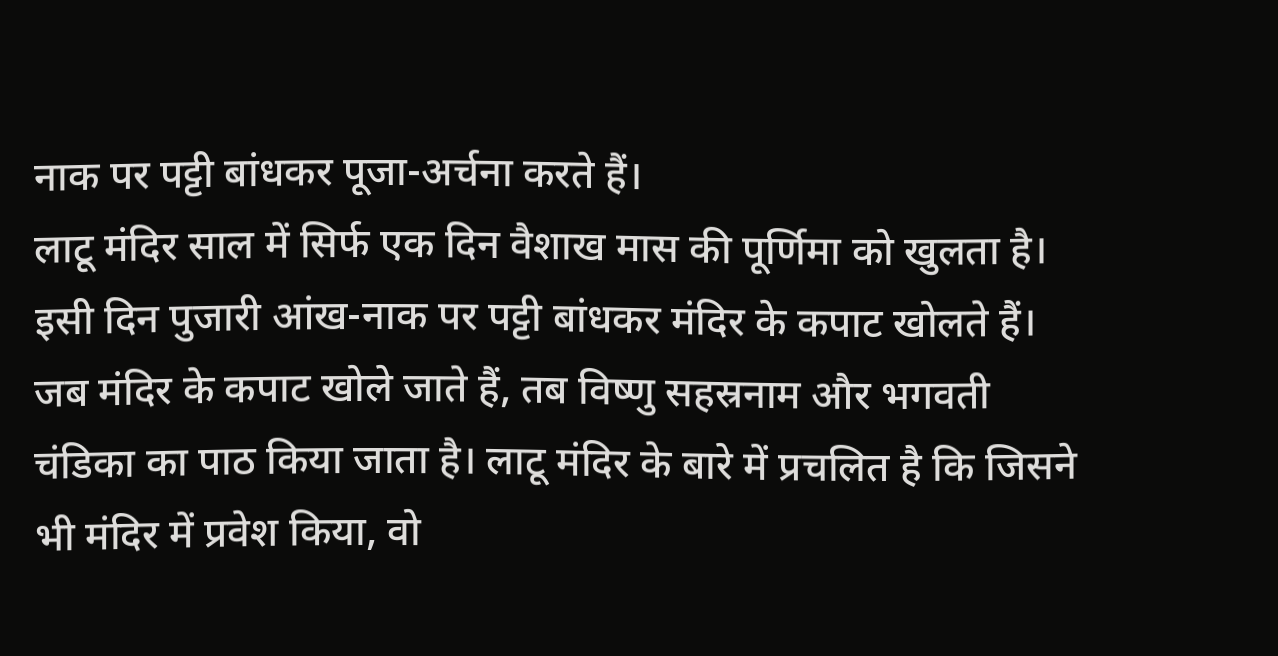नाक पर पट्टी बांधकर पूजा-अर्चना करते हैं।
लाटू मंदिर साल में सिर्फ एक दिन वैशाख मास की पूर्णिमा को खुलता है। इसी दिन पुजारी आंख-नाक पर पट्टी बांधकर मंदिर के कपाट खोलते हैं। जब मंदिर के कपाट खोले जाते हैं, तब विष्णु सहस्रनाम और भगवती चंडिका का पाठ किया जाता है। लाटू मंदिर के बारे में प्रचलित है कि जिसने भी मंदिर में प्रवेश किया, वो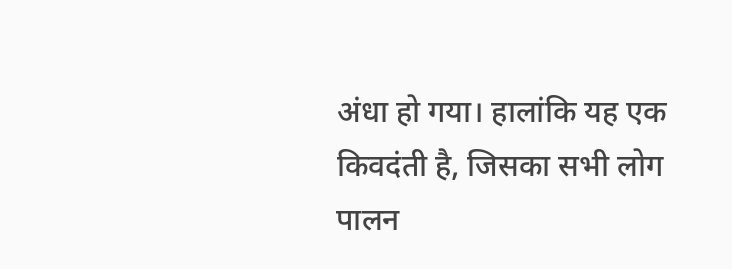अंधा हो गया। हालांकि यह एक किवदंती है, जिसका सभी लोग पालन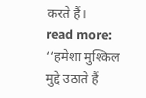करते हैं।
read more: ‘‘हमेशा मुश्किल मुद्दे उठाते हैं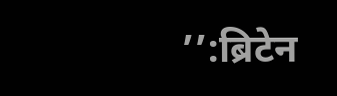’’:ब्रिटेन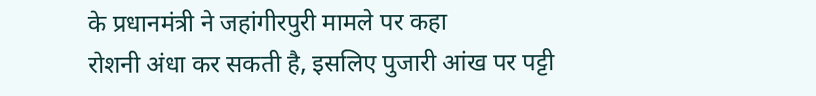के प्रधानमंत्री ने जहांगीरपुरी मामले पर कहा
रोशनी अंधा कर सकती है, इसलिए पुजारी आंख पर पट्टी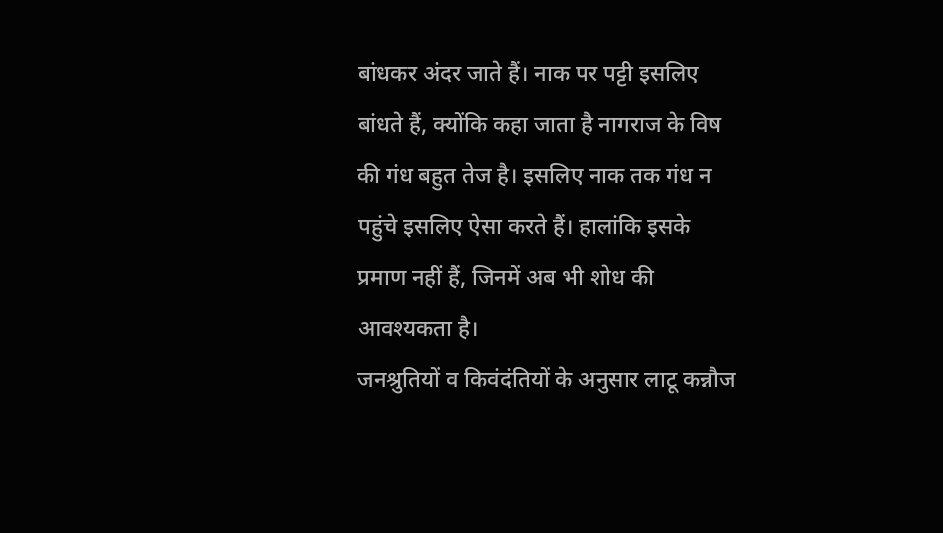बांधकर अंदर जाते हैं। नाक पर पट्टी इसलिए बांधते हैं, क्योंकि कहा जाता है नागराज के विष की गंध बहुत तेज है। इसलिए नाक तक गंध न पहुंचे इसलिए ऐसा करते हैं। हालांकि इसके प्रमाण नहीं हैं, जिनमें अब भी शोध की आवश्यकता है।
जनश्रुतियों व किवंदंतियों के अनुसार लाटू कन्नौज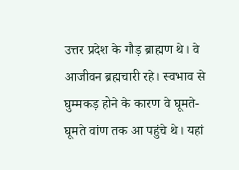उत्तर प्रदेश के गौड़ ब्राह्मण थे। वे आजीवन ब्रह्मचारी रहे। स्वभाव से घुम्मकड़ होने के कारण वे घूमते-घूमते वांण तक आ पहुंचे थे। यहां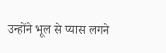उन्होंने भूल से प्यास लगने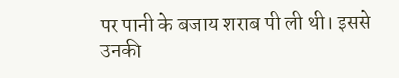पर पानी के बजाय शराब पी ली थी। इससे उनकी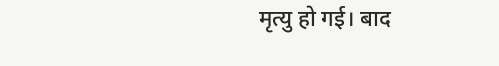मृत्यु हो गई। बाद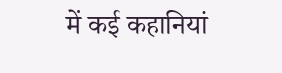में कई कहानियां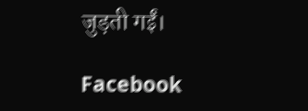जुड़ती गईं।

Facebook